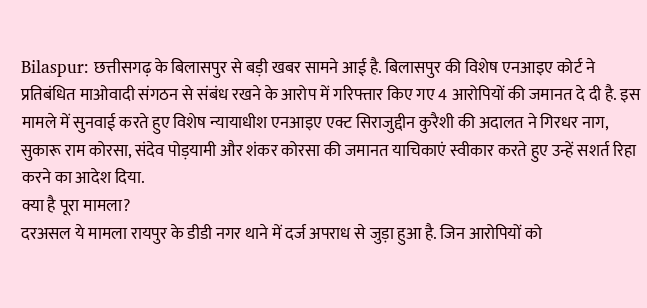Bilaspur: छत्तीसगढ़ के बिलासपुर से बड़ी खबर सामने आई है. बिलासपुर की विशेष एनआइए कोर्ट ने प्रतिबंधित माओवादी संगठन से संबंध रखने के आरोप में गरिफ्तार किए गए 4 आरोपियों की जमानत दे दी है. इस मामले में सुनवाई करते हुए विशेष न्यायाधीश एनआइए एक्ट सिराजुद्दीन कुरैशी की अदालत ने गिरधर नाग, सुकारू राम कोरसा, संदेव पोड़यामी और शंकर कोरसा की जमानत याचिकाएं स्वीकार करते हुए उन्हें सशर्त रिहा करने का आदेश दिया.
क्या है पूरा मामला?
दरअसल ये मामला रायपुर के डीडी नगर थाने में दर्ज अपराध से जुड़ा हुआ है. जिन आरोपियों को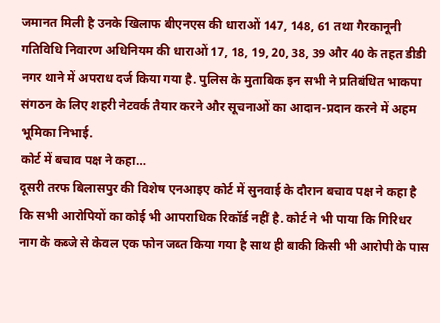जमानत मिली है उनके खिलाफ बीएनएस की धाराओं 147, 148, 61 तथा गैरकानूनी गतिविधि निवारण अधिनियम की धाराओं 17, 18, 19, 20, 38, 39 और 40 के तहत डीडी नगर थाने में अपराध दर्ज किया गया है. पुलिस के मुताबिक इन सभी ने प्रतिबंधित भाकपा संगठन के लिए शहरी नेटवर्क तैयार करने और सूचनाओं का आदान-प्रदान करने में अहम भूमिका निभाई.
कोर्ट में बचाव पक्ष ने कहा…
दूसरी तरफ बिलासपुर की विशेष एनआइए कोर्ट में सुनवाई के दौरान बचाव पक्ष ने कहा है कि सभी आरोपियों का कोई भी आपराधिक रिकॉर्ड नहीं है. कोर्ट ने भी पाया कि गिरिधर नाग के कब्जे से केवल एक फोन जब्त किया गया है साथ ही बाकी किसी भी आरोपी के पास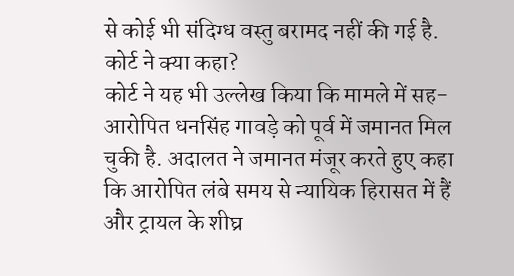से कोई भी संदिग्ध वस्तु बरामद नहीं की गई है.
कोर्ट ने क्या कहा?
कोर्ट ने यह भी उल्लेख किया कि मामले में सह-आरोपित धनसिंह गावड़े को पूर्व में जमानत मिल चुकी है. अदालत ने जमानत मंजूर करते हुए कहा कि आरोपित लंबे समय से न्यायिक हिरासत में हैं और ट्रायल के शीघ्र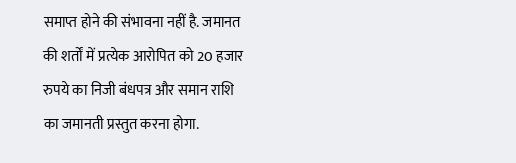समाप्त होने की संभावना नहीं है. जमानत की शर्तों में प्रत्येक आरोपित को 20 हजार रुपये का निजी बंधपत्र और समान राशि का जमानती प्रस्तुत करना होगा.